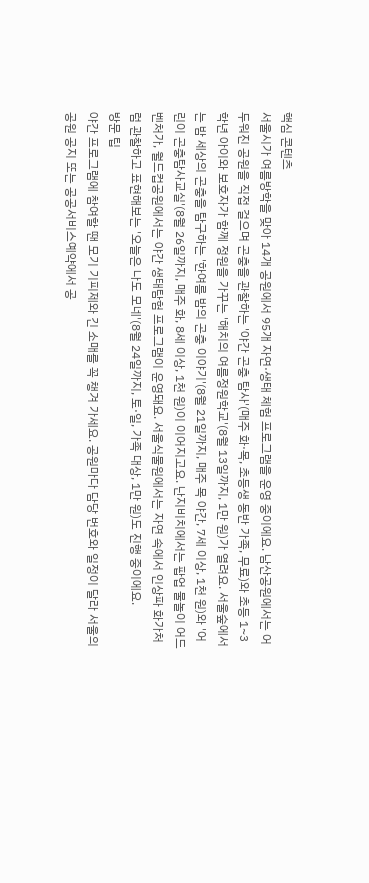핵심 콘텐츠
서울시가 여름방학을 맞아 14개 공원에서 95개 자연·생태 체험 프로그램을 운영 중이에요. 남산공원에서는 어두워진 공원을 직접 걸으며 곤충을 관찰하는 '야간 곤충 탐사'(매주 화·목, 초등생 동반 가족, 무료)와 초등 1~3학년 아이와 보호자가 함께 정원을 가꾸는 '해치의 여름정원학교'(8월 13일까지, 1만 원)가 열려요. 서울숲에서는 밤 세상의 곤충을 탐구하는 '한여름 밤의 곤충 이야기'(8월 21일까지, 매주 목 야간, 7세 이상, 1천 원)와 '어린이 곤충탐사교실'(8월 26일까지, 매주 화, 8세 이상, 1천 원)이 이어지고요. 난지비치에서는 팝업 물놀이 어드벤처가, 월드컵공원에서는 야간 생태탐험 프로그램이 운영돼요. 서울식물원에서는 자연 속에서 인상파 화가처럼 관찰하고 표현해보는 '오늘은 나도 모네'(8월 24일까지, 토·일, 가족 대상, 1만 원)도 진행 중이에요.
방문 팁
야간 프로그램에 참여할 땐 모기 기피제와 긴 소매를 꼭 챙겨 가세요. 공원마다 담당 번호와 일정이 달라 서울의 공원 공지 또는 공공서비스예약에서 공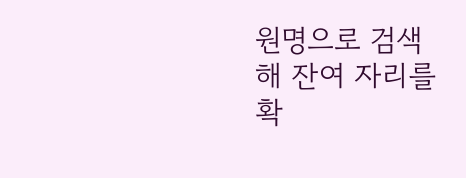원명으로 검색해 잔여 자리를 확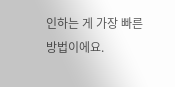인하는 게 가장 빠른 방법이에요.